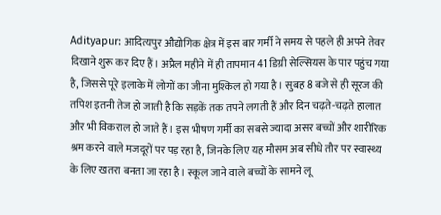Adityapur: आदित्यपुर औद्योगिक क्षेत्र में इस बार गर्मी ने समय से पहले ही अपने तेवर दिखाने शुरू कर दिए हैं। अप्रैल महीने में ही तापमान 41 डिग्री सेल्सियस के पार पहुंच गया है, जिससे पूरे इलाके में लोगों का जीना मुश्किल हो गया है। सुबह 8 बजे से ही सूरज की तपिश इतनी तेज हो जाती है कि सड़कें तक तपने लगती हैं और दिन चढ़ते-चढ़ते हालात और भी विकराल हो जाते हैं। इस भीषण गर्मी का सबसे ज्यादा असर बच्चों और शारीरिक श्रम करने वाले मजदूरों पर पड़ रहा है, जिनके लिए यह मौसम अब सीधे तौर पर स्वास्थ्य के लिए खतरा बनता जा रहा है। स्कूल जाने वाले बच्चों के सामने लू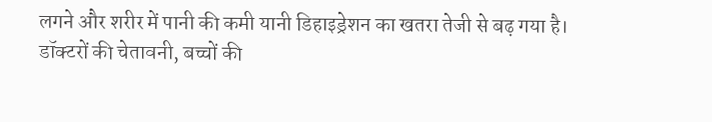लगने और शरीर में पानी की कमी यानी डिहाइड्रेशन का खतरा तेजी से बढ़ गया है।
डॉक्टरों की चेतावनी, बच्चों की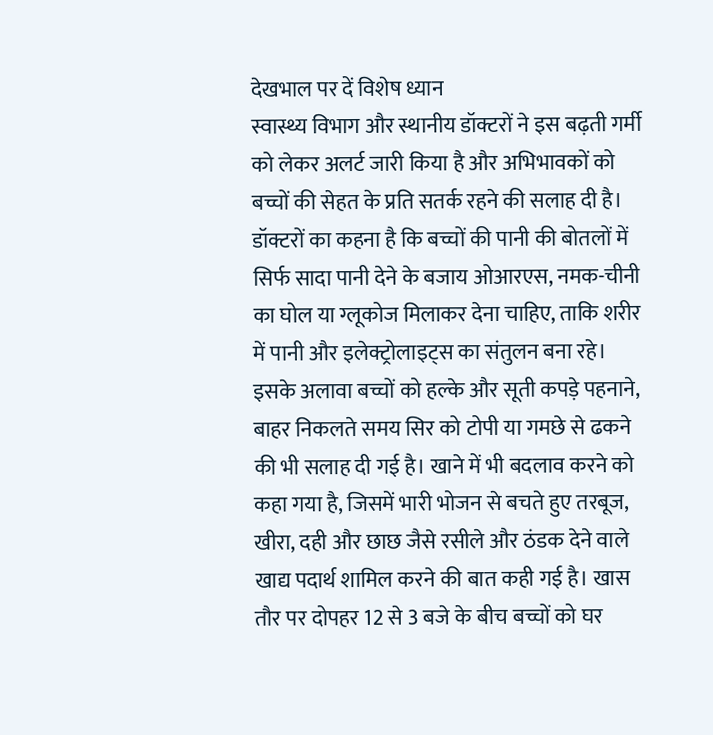देखभाल पर दें विशेष ध्यान
स्वास्थ्य विभाग और स्थानीय डॉक्टरों ने इस बढ़ती गर्मी को लेकर अलर्ट जारी किया है और अभिभावकों को बच्चों की सेहत के प्रति सतर्क रहने की सलाह दी है। डॉक्टरों का कहना है कि बच्चों की पानी की बोतलों में सिर्फ सादा पानी देने के बजाय ओआरएस, नमक-चीनी का घोल या ग्लूकोज मिलाकर देना चाहिए, ताकि शरीर में पानी और इलेक्ट्रोलाइट्स का संतुलन बना रहे। इसके अलावा बच्चों को हल्के और सूती कपड़े पहनाने, बाहर निकलते समय सिर को टोपी या गमछे से ढकने की भी सलाह दी गई है। खाने में भी बदलाव करने को कहा गया है, जिसमें भारी भोजन से बचते हुए तरबूज, खीरा, दही और छाछ जैसे रसीले और ठंडक देने वाले खाद्य पदार्थ शामिल करने की बात कही गई है। खास तौर पर दोपहर 12 से 3 बजे के बीच बच्चों को घर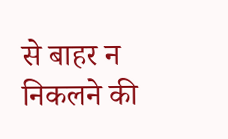से बाहर न निकलने की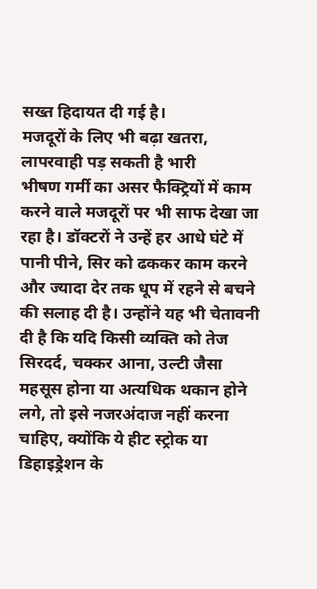सख्त हिदायत दी गई है।
मजदूरों के लिए भी बढ़ा खतरा, लापरवाही पड़ सकती है भारी
भीषण गर्मी का असर फैक्ट्रियों में काम करने वाले मजदूरों पर भी साफ देखा जा रहा है। डॉक्टरों ने उन्हें हर आधे घंटे में पानी पीने, सिर को ढककर काम करने और ज्यादा देर तक धूप में रहने से बचने की सलाह दी है। उन्होंने यह भी चेतावनी दी है कि यदि किसी व्यक्ति को तेज सिरदर्द, चक्कर आना, उल्टी जैसा महसूस होना या अत्यधिक थकान होने लगे, तो इसे नजरअंदाज नहीं करना चाहिए, क्योंकि ये हीट स्ट्रोक या डिहाइड्रेशन के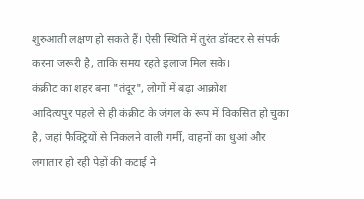शुरुआती लक्षण हो सकते हैं। ऐसी स्थिति में तुरंत डॉक्टर से संपर्क करना जरूरी है, ताकि समय रहते इलाज मिल सके।
कंक्रीट का शहर बना "तंदूर", लोगों में बढ़ा आक्रोश
आदित्यपुर पहले से ही कंक्रीट के जंगल के रूप में विकसित हो चुका है, जहां फैक्ट्रियों से निकलने वाली गर्मी, वाहनों का धुआं और लगातार हो रही पेड़ों की कटाई ने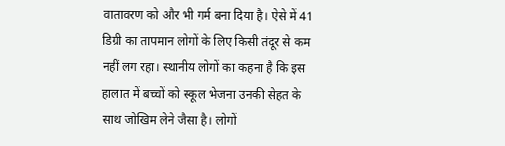वातावरण को और भी गर्म बना दिया है। ऐसे में 41 डिग्री का तापमान लोगों के लिए किसी तंदूर से कम नहीं लग रहा। स्थानीय लोगों का कहना है कि इस हालात में बच्चों को स्कूल भेजना उनकी सेहत के साथ जोखिम लेने जैसा है। लोगों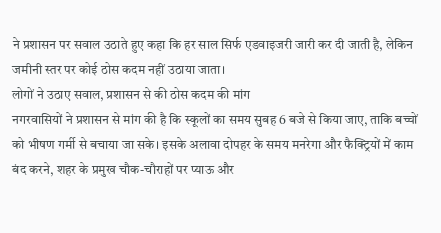ने प्रशासन पर सवाल उठाते हुए कहा कि हर साल सिर्फ एडवाइजरी जारी कर दी जाती है, लेकिन जमीनी स्तर पर कोई ठोस कदम नहीं उठाया जाता।
लोगों ने उठाए सवाल, प्रशासन से की ठोस कदम की मांग
नगरवासियों ने प्रशासन से मांग की है कि स्कूलों का समय सुबह 6 बजे से किया जाए, ताकि बच्चों को भीषण गर्मी से बचाया जा सके। इसके अलावा दोपहर के समय मनरेगा और फैक्ट्रियों में काम बंद करने, शहर के प्रमुख चौक-चौराहों पर प्याऊ और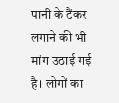पानी के टैंकर लगाने की भी मांग उठाई गई है। लोगों का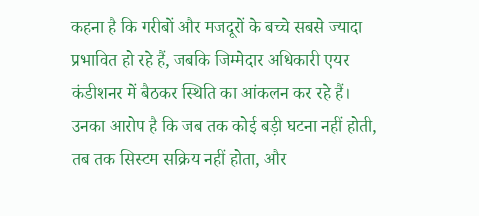कहना है कि गरीबों और मजदूरों के बच्चे सबसे ज्यादा प्रभावित हो रहे हैं, जबकि जिम्मेदार अधिकारी एयर कंडीशनर में बैठकर स्थिति का आंकलन कर रहे हैं। उनका आरोप है कि जब तक कोई बड़ी घटना नहीं होती, तब तक सिस्टम सक्रिय नहीं होता, और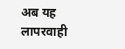अब यह लापरवाही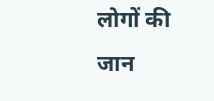लोगों की जान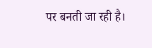पर बनती जा रही है।